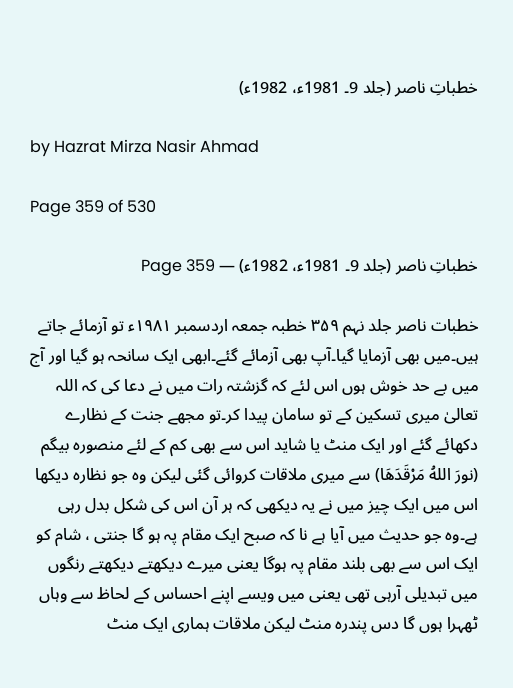خطباتِ ناصر (جلد 9۔ 1981ء، 1982ء)

by Hazrat Mirza Nasir Ahmad

Page 359 of 530

خطباتِ ناصر (جلد 9۔ 1981ء، 1982ء) — Page 359

خطبات ناصر جلد نہم ۳۵۹ خطبہ جمعہ اردسمبر ۱۹۸۱ء تو آزمائے جاتے ہیں۔میں بھی آزمایا گیا۔آپ بھی آزمائے گئے۔ابھی ایک سانحہ ہو گیا اور آج میں بے حد خوش ہوں اس لئے کہ گزشتہ رات میں نے دعا کی کہ اللہ تعالیٰ میری تسکین کے تو سامان پیدا کر۔تو مجھے جنت کے نظارے دکھائے گئے اور ایک منٹ یا شاید اس سے بھی کم کے لئے منصورہ بیگم (نورَ اللهُ مَرْقَدَهَا) سے میری ملاقات کروائی گئی لیکن وہ جو نظارہ دیکھا اس میں ایک چیز میں نے یہ دیکھی کہ ہر آن اس کی شکل بدل رہی ہے۔وہ جو حدیث میں آیا ہے نا کہ صبح ایک مقام پہ ہو گا جنتی ، شام کو ایک اس سے بھی بلند مقام پہ ہوگا یعنی میرے دیکھتے دیکھتے رنگوں میں تبدیلی آرہی تھی یعنی میں ویسے اپنے احساس کے لحاظ سے وہاں ٹھہرا ہوں گا دس پندرہ منٹ لیکن ملاقات ہماری ایک منٹ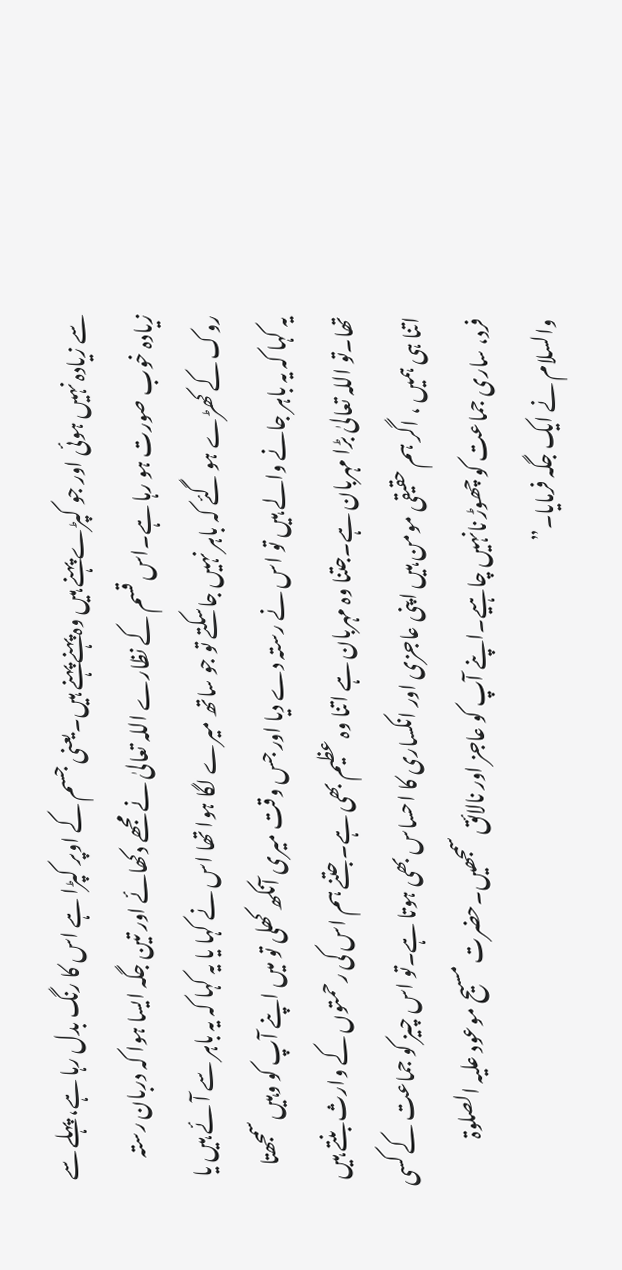سے زیادہ نہیں ہوئی اور جو کپڑے پہنے ہیں وہ پہنے پہنے ہیں۔یعنی جسم کے اوپر کپڑا ہے اس کا رنگ بدل رہا ہے، پہلے سے زیادہ خوب صورت ہو رہا ہے۔اس قسم کے نظارے اللہ تعالیٰ نے مجھے دکھائے اور تین جگہ ایسا ہوا کہ دربان رستہ روک کے کھڑے ہو گئے کہ باہر نہیں جاسکتے تو جو ساتھ میرے لگا ہوا تھا اس نے کہا یا یہ کہا کہ یہ باہر سے آئے ہیں یا یہ کہا کہ یہ باہر جانے والے ہیں تو اس نے رستہ دے دیا اور جس وقت میری آنکھ کھلی تو میں اپنے آپ کو وہیں سمجھتا تھا۔تو اللہ تعالیٰ بڑا مہربان ہے۔جتنا وہ مہربان ہے اتنا وہ عظیم بھی ہے۔جتنے ہم اس کی رحمتوں کے وارث بنتے ہیں اتنا ہی ہمیں ، اگر ہم حقیقی مومن ہیں اپنی عاجزی اور انکساری کا احساس بھی ہوتا ہے۔تو اس چیز کو جماعت کے کسی فرد، ساری جماعت کو چھوڑ نانہیں چاہیے۔اپنے آپ کو عاجز اور نالائق سمجھیں۔حضرت مسیح موعود علیہ الصلوۃ والسلام نے ایک جگہ فرمایا۔”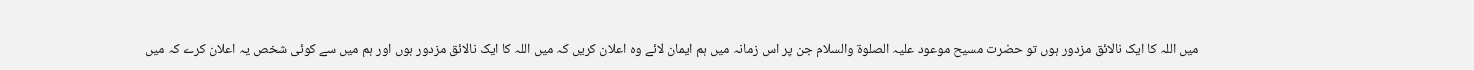میں اللہ کا ایک نالائق مزدور ہوں تو حضرت مسیح موعود علیہ الصلوۃ والسلام جن پر اس زمانہ میں ہم ایمان لائے وہ اعلان کریں کہ میں اللہ کا ایک نالائق مزدور ہوں اور ہم میں سے کوئی شخص یہ اعلان کرے کہ میں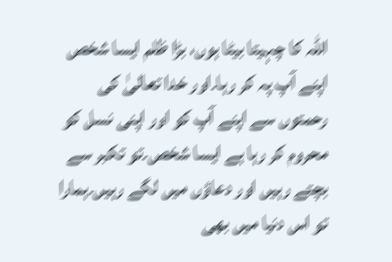اللہ کا چہیتا بیٹا ہوں، بڑا ظلم ایسا شخص اپنے آپ پہ کر رہا۔اور خدا تعالیٰ کی رحمتوں سے اپنے آپ کو اور اپنی نسل کو محروم کر رہا ہے ایسا شخص۔تو تکبر سے بچتے رہیں اور دعاؤں میں لگے رہیں۔ہمارا تو اس دنیا میں بھی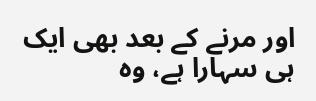اور مرنے کے بعد بھی ایک ہی سہارا ہے، وہ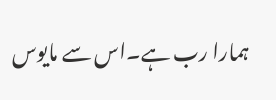ہمارا رب ہے۔اس سے مایوس